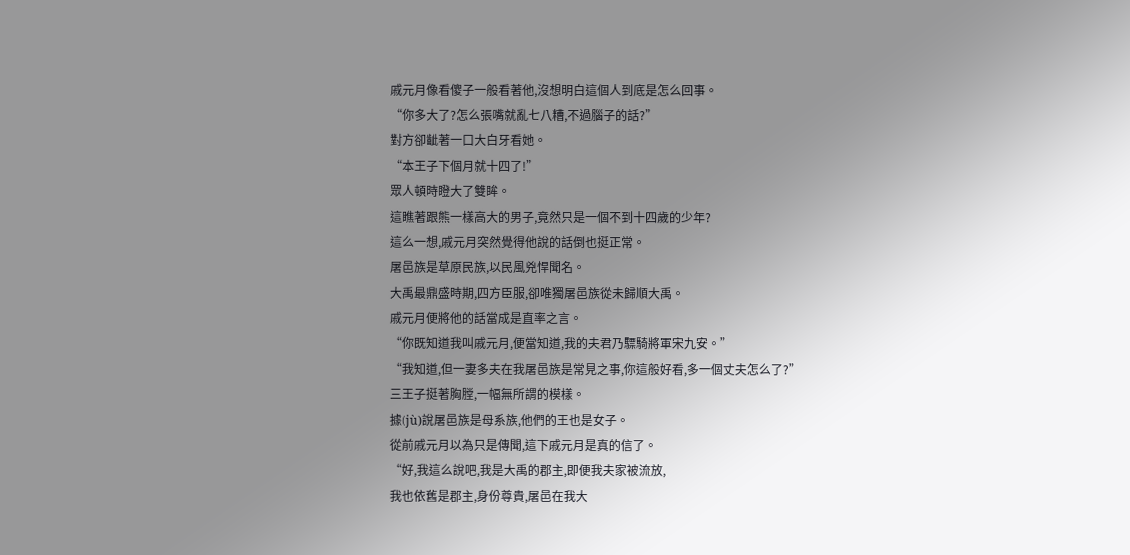戚元月像看傻子一般看著他,沒想明白這個人到底是怎么回事。
“你多大了?怎么張嘴就亂七八糟,不過腦子的話?”
對方卻齜著一口大白牙看她。
“本王子下個月就十四了!”
眾人頓時瞪大了雙眸。
這瞧著跟熊一樣高大的男子,竟然只是一個不到十四歲的少年?
這么一想,戚元月突然覺得他說的話倒也挺正常。
屠邑族是草原民族,以民風兇悍聞名。
大禹最鼎盛時期,四方臣服,卻唯獨屠邑族從未歸順大禹。
戚元月便將他的話當成是直率之言。
“你既知道我叫戚元月,便當知道,我的夫君乃驃騎將軍宋九安。”
“我知道,但一妻多夫在我屠邑族是常見之事,你這般好看,多一個丈夫怎么了?”
三王子挺著胸膛,一幅無所謂的模樣。
據(jù)說屠邑族是母系族,他們的王也是女子。
從前戚元月以為只是傳聞,這下戚元月是真的信了。
“好,我這么說吧,我是大禹的郡主,即便我夫家被流放,
我也依舊是郡主,身份尊貴,屠邑在我大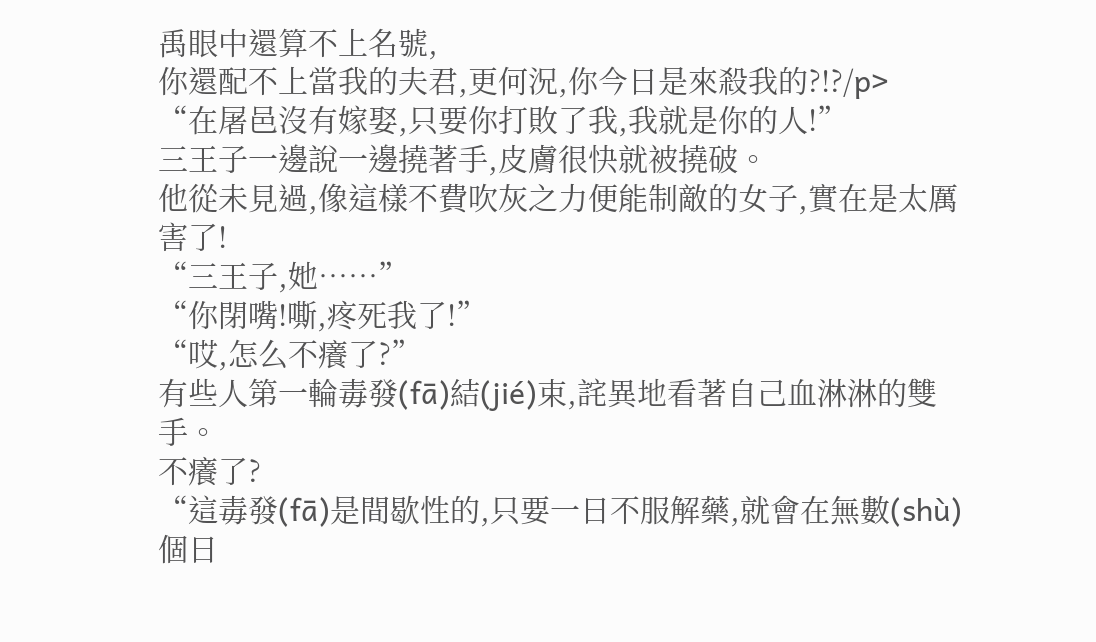禹眼中還算不上名號,
你還配不上當我的夫君,更何況,你今日是來殺我的?!?/p>
“在屠邑沒有嫁娶,只要你打敗了我,我就是你的人!”
三王子一邊說一邊撓著手,皮膚很快就被撓破。
他從未見過,像這樣不費吹灰之力便能制敵的女子,實在是太厲害了!
“三王子,她……”
“你閉嘴!嘶,疼死我了!”
“哎,怎么不癢了?”
有些人第一輪毒發(fā)結(jié)束,詫異地看著自己血淋淋的雙手。
不癢了?
“這毒發(fā)是間歇性的,只要一日不服解藥,就會在無數(shù)個日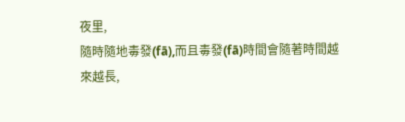夜里,
隨時隨地毒發(fā),而且毒發(fā)時間會隨著時間越來越長,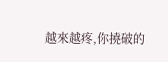越來越疼,你撓破的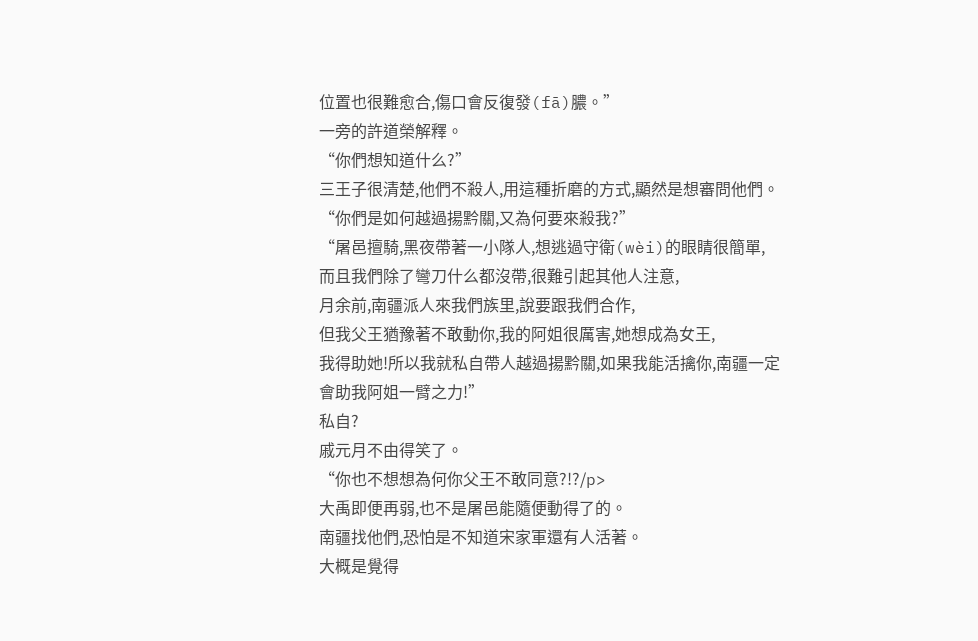位置也很難愈合,傷口會反復發(fā)膿。”
一旁的許道榮解釋。
“你們想知道什么?”
三王子很清楚,他們不殺人,用這種折磨的方式,顯然是想審問他們。
“你們是如何越過揚黔關,又為何要來殺我?”
“屠邑擅騎,黑夜帶著一小隊人,想逃過守衛(wèi)的眼睛很簡單,
而且我們除了彎刀什么都沒帶,很難引起其他人注意,
月余前,南疆派人來我們族里,說要跟我們合作,
但我父王猶豫著不敢動你,我的阿姐很厲害,她想成為女王,
我得助她!所以我就私自帶人越過揚黔關,如果我能活擒你,南疆一定會助我阿姐一臂之力!”
私自?
戚元月不由得笑了。
“你也不想想為何你父王不敢同意?!?/p>
大禹即便再弱,也不是屠邑能隨便動得了的。
南疆找他們,恐怕是不知道宋家軍還有人活著。
大概是覺得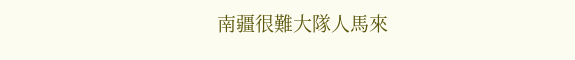南疆很難大隊人馬來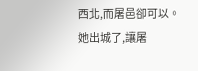西北,而屠邑卻可以。
她出城了,讓屠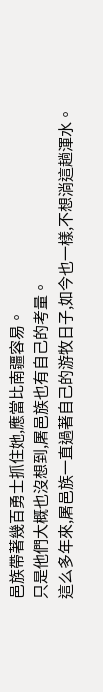邑族帶著幾百勇士抓住她,應當比南疆容易。
只是他們大概也沒想到,屠邑族也有自己的考量。
這么多年來,屠邑族一直過著自己的游牧日子,如今也一樣,不想淌這趟渾水。